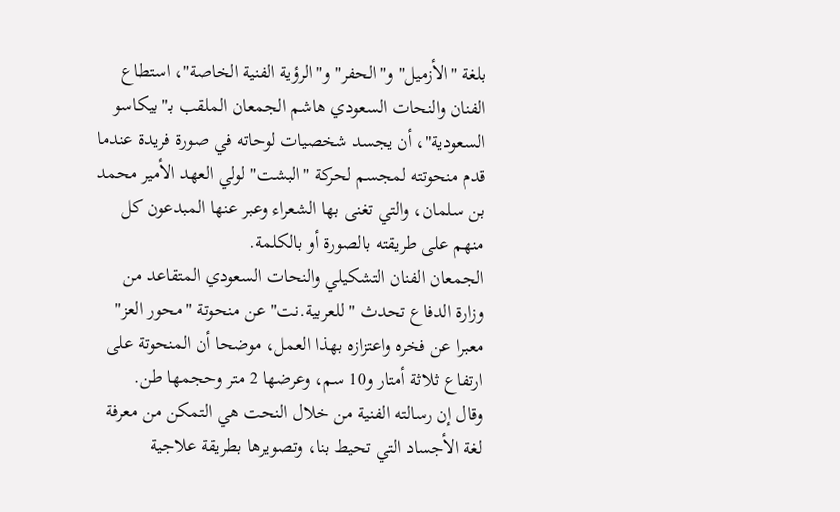بلغة "الأزميل" و"الحفر" و"الرؤية الفنية الخاصة"، استطاع الفنان والنحات السعودي هاشم الجمعان الملقب بـ"بيكاسو السعودية"، أن يجسد شخصيات لوحاته في صورة فريدة عندما قدم منحوتته لمجسم لحركة "البشت" لولي العهد الأمير محمد بن سلمان، والتي تغنى بها الشعراء وعبر عنها المبدعون كل منهم على طريقته بالصورة أو بالكلمة.
الجمعان الفنان التشكيلي والنحات السعودي المتقاعد من وزارة الدفاع تحدث "للعربية.نت" عن منحوتة "محور العز" معبرا عن فخره واعتزازه بهذا العمل، موضحا أن المنحوتة على ارتفاع ثلاثة أمتار و10 سم، وعرضها 2 متر وحجمها طن.
وقال إن رسالته الفنية من خلال النحت هي التمكن من معرفة لغة الأجساد التي تحيط بنا، وتصويرها بطريقة علاجية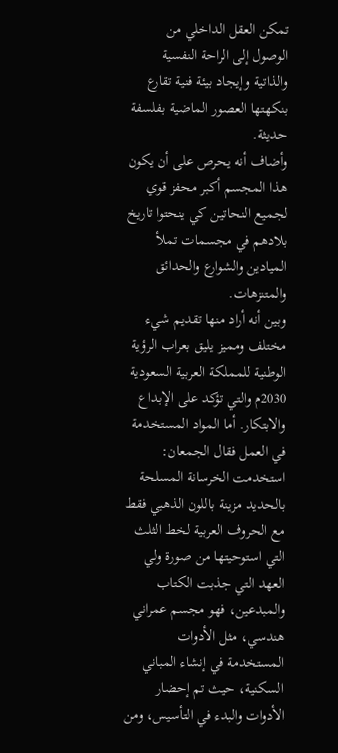تمكن العقل الداخلي من الوصول إلى الراحة النفسية والذاتية وإيجاد بيئة فنية تقارع بنكهتها العصور الماضية بفلسفة حديثة.
وأضاف أنه يحرص على أن يكون هذا المجسم أكبر محفز قوي لجميع النحاتين كي ينحتوا تاريخ بلادهم في مجسمات تملأ الميادين والشوارع والحدائق والمتنزهات.
وبين أنه أراد منها تقديم شيء مختلف ومميز يليق بعراب الرؤية الوطنية للمملكة العربية السعودية 2030م والتي تؤكد على الإبداع والابتكار. أما المواد المستخدمة في العمل فقال الجمعان: استخدمت الخرسانة المسلحة بالحديد مزينة باللون الذهبي فقط مع الحروف العربية لخط الثلث التي استوحيتها من صورة ولي العهد التي جذبت الكتاب والمبدعين، فهو مجسم عمراني هندسي، مثل الأدوات المستخدمة في إنشاء المباني السكنية، حيث تم إحضار الأدوات والبدء في التأسيس، ومن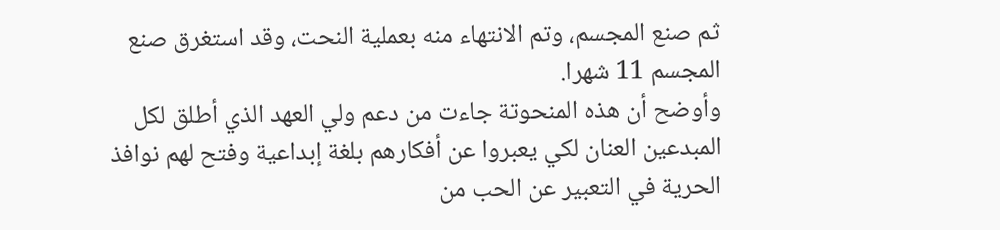ثم صنع المجسم، وتم الانتهاء منه بعملية النحت، وقد استغرق صنع المجسم 11 شهرا.
وأوضح أن هذه المنحوتة جاءت من دعم ولي العهد الذي أطلق لكل المبدعين العنان لكي يعبروا عن أفكارهم بلغة إبداعية وفتح لهم نوافذ الحرية في التعبير عن الحب من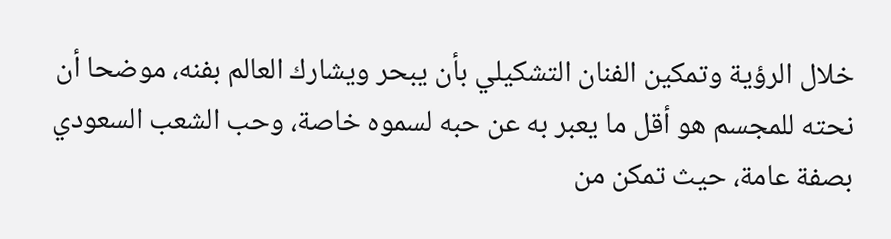خلال الرؤية وتمكين الفنان التشكيلي بأن يبحر ويشارك العالم بفنه، موضحا أن نحته للمجسم هو أقل ما يعبر به عن حبه لسموه خاصة، وحب الشعب السعودي بصفة عامة، حيث تمكن من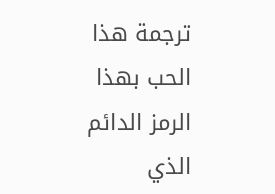ترجمة هذا الحب بهذا الرمز الدائم الذي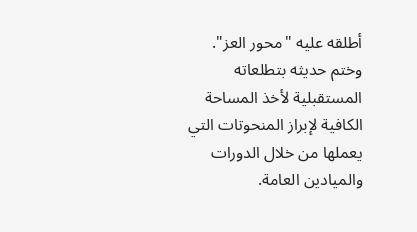أطلقه عليه "محور العز".
وختم حديثه بتطلعاته المستقبلية لأخذ المساحة الكافية لإبراز المنحوتات التي يعملها من خلال الدورات والميادين العامة.